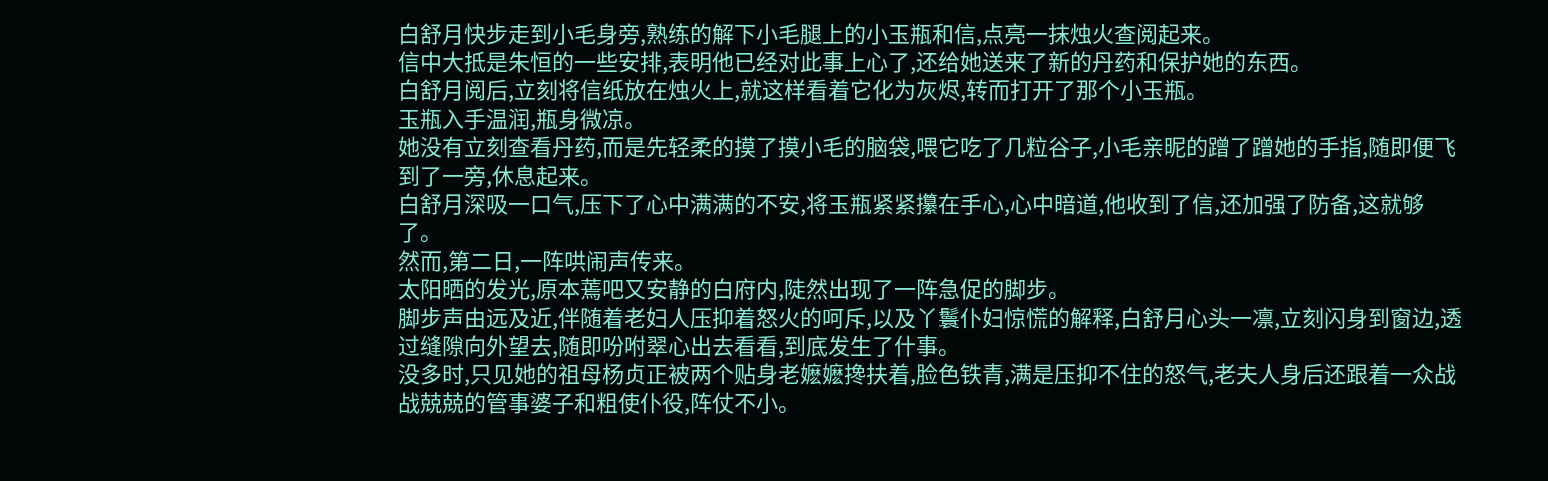白舒月快步走到小毛身旁,熟练的解下小毛腿上的小玉瓶和信,点亮一抹烛火查阅起来。
信中大抵是朱恒的一些安排,表明他已经对此事上心了,还给她送来了新的丹药和保护她的东西。
白舒月阅后,立刻将信纸放在烛火上,就这样看着它化为灰烬,转而打开了那个小玉瓶。
玉瓶入手温润,瓶身微凉。
她没有立刻查看丹药,而是先轻柔的摸了摸小毛的脑袋,喂它吃了几粒谷子,小毛亲昵的蹭了蹭她的手指,随即便飞到了一旁,休息起来。
白舒月深吸一口气,压下了心中满满的不安,将玉瓶紧紧攥在手心,心中暗道,他收到了信,还加强了防备,这就够了。
然而,第二日,一阵哄闹声传来。
太阳晒的发光,原本蔫吧又安静的白府内,陡然出现了一阵急促的脚步。
脚步声由远及近,伴随着老妇人压抑着怒火的呵斥,以及丫鬟仆妇惊慌的解释,白舒月心头一凛,立刻闪身到窗边,透过缝隙向外望去,随即吩咐翠心出去看看,到底发生了什事。
没多时,只见她的祖母杨贞正被两个贴身老嬷嬷搀扶着,脸色铁青,满是压抑不住的怒气,老夫人身后还跟着一众战战兢兢的管事婆子和粗使仆役,阵仗不小。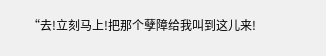“去!立刻马上!把那个孽障给我叫到这儿来!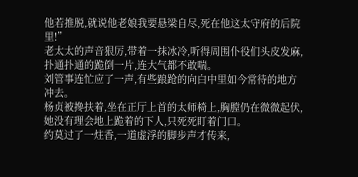他若推脱,就说他老娘我要悬梁自尽,死在他这太守府的后院里!”
老太太的声音狠厉,带着一抹冰冷,听得周围仆役们头皮发麻,扑通扑通的跪倒一片,连大气都不敢喘。
刘管事连忙应了一声,有些踉跄的向白中里如今常待的地方冲去。
杨贞被搀扶着,坐在正厅上首的太师椅上,胸膛仍在微微起伏,她没有理会地上跪着的下人,只死死盯着门口。
约莫过了一炷香,一道虚浮的脚步声才传来,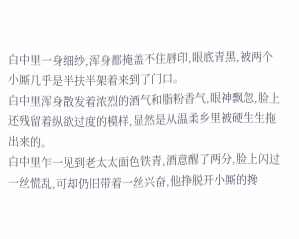白中里一身细纱,浑身都掩盖不住唇印,眼底青黑,被两个小厮几乎是半扶半架着来到了门口。
白中里浑身散发着浓烈的酒气和脂粉香气,眼神飘忽,脸上还残留着纵欲过度的模样,显然是从温柔乡里被硬生生拖出来的。
白中里乍一见到老太太面色铁青,酒意醒了两分,脸上闪过一丝慌乱,可却仍旧带着一丝兴奋,他挣脱开小厮的搀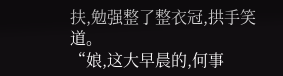扶,勉强整了整衣冠,拱手笑道。
“娘,这大早晨的,何事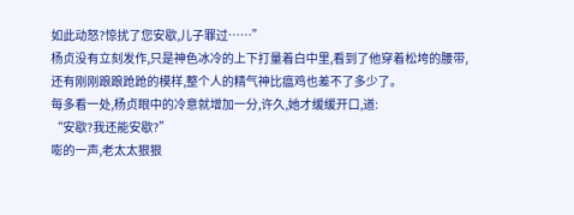如此动怒?惊扰了您安歇,儿子罪过……”
杨贞没有立刻发作,只是神色冰冷的上下打量着白中里,看到了他穿着松垮的腰带,还有刚刚踉踉跄跄的模样,整个人的精气神比瘟鸡也差不了多少了。
每多看一处,杨贞眼中的冷意就增加一分,许久,她才缓缓开口,道:
“安歇?我还能安歇?”
嘭的一声,老太太狠狠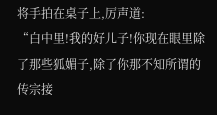将手拍在桌子上,厉声道:
“白中里!我的好儿子!你现在眼里除了那些狐媚子,除了你那不知所谓的传宗接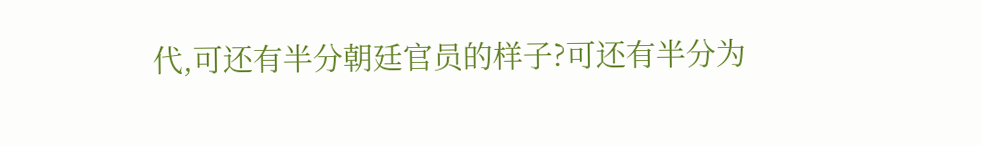代,可还有半分朝廷官员的样子?可还有半分为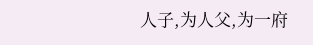人子,为人父,为一府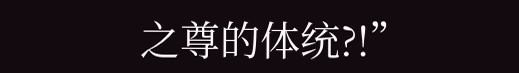之尊的体统?!”